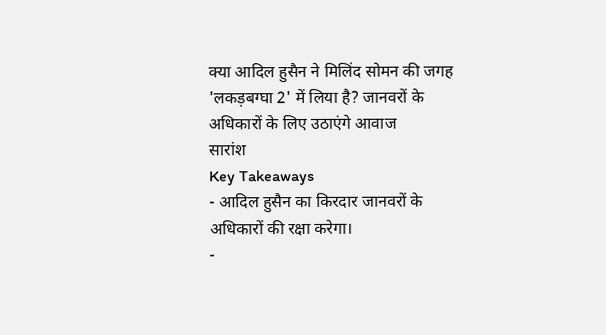क्या आदिल हुसैन ने मिलिंद सोमन की जगह 'लकड़बग्घा 2' में लिया है? जानवरों के अधिकारों के लिए उठाएंगे आवाज
सारांश
Key Takeaways
- आदिल हुसैन का किरदार जानवरों के अधिकारों की रक्षा करेगा।
-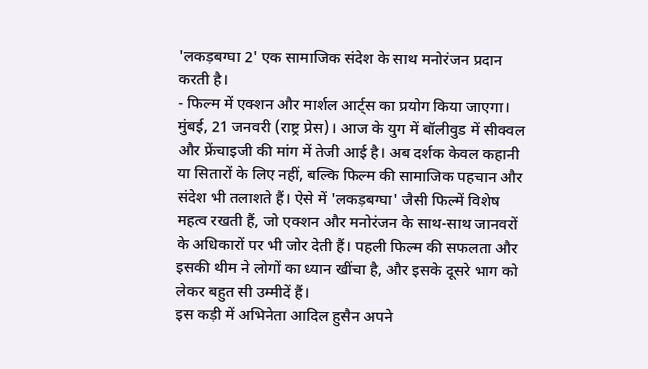'लकड़बग्घा 2' एक सामाजिक संदेश के साथ मनोरंजन प्रदान करती है।
- फिल्म में एक्शन और मार्शल आर्ट्स का प्रयोग किया जाएगा।
मुंबई, 21 जनवरी (राष्ट्र प्रेस)। आज के युग में बॉलीवुड में सीक्वल और फ्रेंचाइजी की मांग में तेजी आई है। अब दर्शक केवल कहानी या सितारों के लिए नहीं, बल्कि फिल्म की सामाजिक पहचान और संदेश भी तलाशते हैं। ऐसे में 'लकड़बग्घा' जैसी फिल्में विशेष महत्व रखती हैं, जो एक्शन और मनोरंजन के साथ-साथ जानवरों के अधिकारों पर भी जोर देती हैं। पहली फिल्म की सफलता और इसकी थीम ने लोगों का ध्यान खींचा है, और इसके दूसरे भाग को लेकर बहुत सी उम्मीदें हैं।
इस कड़ी में अभिनेता आदिल हुसैन अपने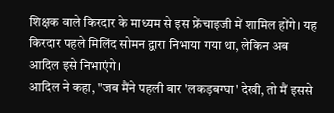शिक्षक वाले किरदार के माध्यम से इस फ्रेंचाइजी में शामिल होंगे। यह किरदार पहले मिलिंद सोमन द्वारा निभाया गया था, लेकिन अब आदिल इसे निभाएंगे।
आदिल ने कहा, "जब मैंने पहली बार 'लकड़बग्घा' देखी, तो मैं इससे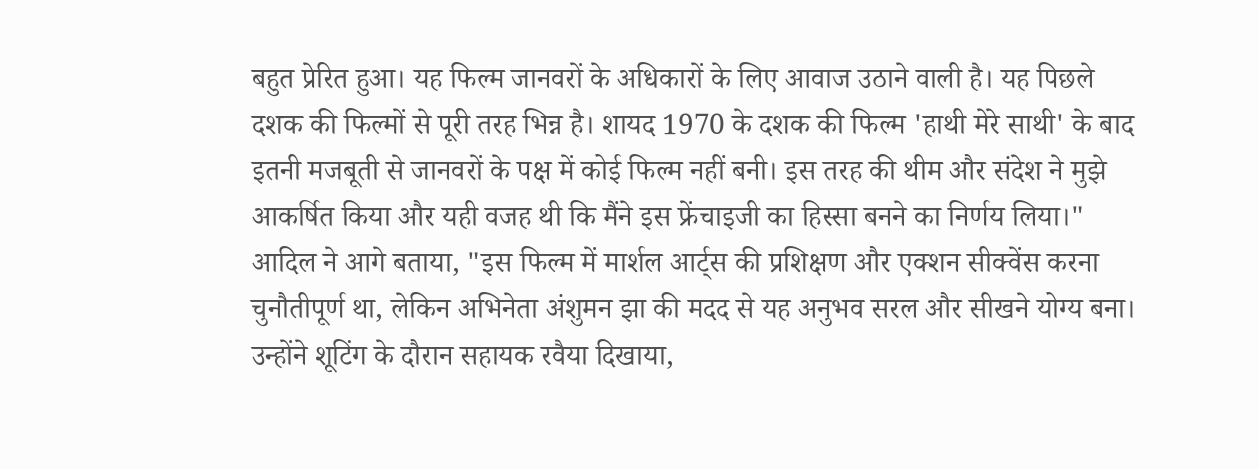बहुत प्रेरित हुआ। यह फिल्म जानवरों के अधिकारों के लिए आवाज उठाने वाली है। यह पिछले दशक की फिल्मों से पूरी तरह भिन्न है। शायद 1970 के दशक की फिल्म 'हाथी मेरे साथी' के बाद इतनी मजबूती से जानवरों के पक्ष में कोई फिल्म नहीं बनी। इस तरह की थीम और संदेश ने मुझे आकर्षित किया और यही वजह थी कि मैंने इस फ्रेंचाइजी का हिस्सा बनने का निर्णय लिया।"
आदिल ने आगे बताया, "इस फिल्म में मार्शल आर्ट्स की प्रशिक्षण और एक्शन सीक्वेंस करना चुनौतीपूर्ण था, लेकिन अभिनेता अंशुमन झा की मदद से यह अनुभव सरल और सीखने योग्य बना। उन्होंने शूटिंग के दौरान सहायक रवैया दिखाया,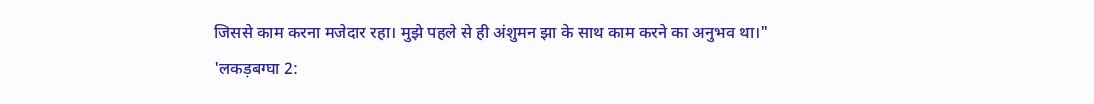जिससे काम करना मजेदार रहा। मुझे पहले से ही अंशुमन झा के साथ काम करने का अनुभव था।"
'लकड़बग्घा 2: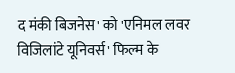द मंकी बिजनेस' को 'एनिमल लवर विजिलांटे यूनिवर्स' फिल्म के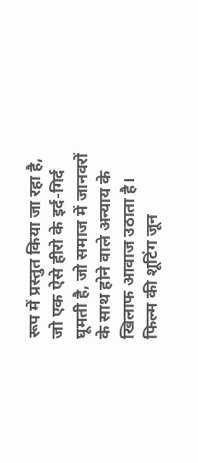रूप में प्रस्तुत किया जा रहा है, जो एक ऐसे हीरो के इर्द-गिर्द घूमती है, जो समाज में जानवरों के साथ होने वाले अन्याय के खिलाफ आवाज उठाता है। फिल्म की शूटिंग जून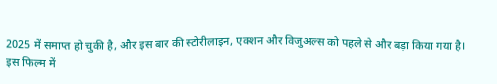2025 में समाप्त हो चुकी है, और इस बार की स्टोरीलाइन, एक्शन और विजुअल्स को पहले से और बड़ा किया गया है।
इस फिल्म में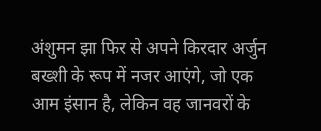अंशुमन झा फिर से अपने किरदार अर्जुन बख्शी के रूप में नजर आएंगे, जो एक आम इंसान है, लेकिन वह जानवरों के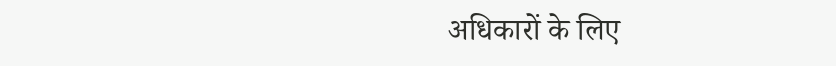अधिकारों के लिए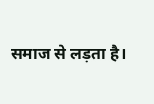समाज से लड़ता है।